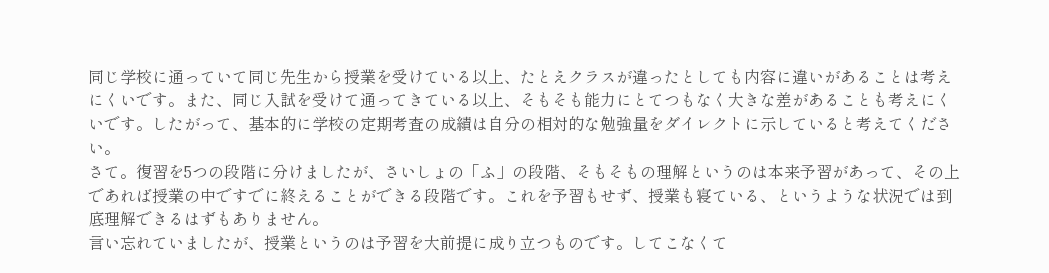同じ学校に通っていて同じ先生から授業を受けている以上、たとえクラスが違ったとしても内容に違いがあることは考えにくいです。また、同じ入試を受けて通ってきている以上、そもそも能力にとてつもなく大きな差があることも考えにくいです。したがって、基本的に学校の定期考査の成績は自分の相対的な勉強量をダイレクトに示していると考えてください。
さて。復習を5つの段階に分けましたが、さいしょの「ふ」の段階、そもそもの理解というのは本来予習があって、その上であれば授業の中ですでに終えることができる段階です。これを予習もせず、授業も寝ている、というような状況では到底理解できるはずもありません。
言い忘れていましたが、授業というのは予習を大前提に成り立つものです。してこなくて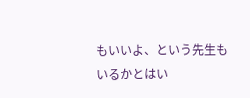もいいよ、という先生もいるかとはい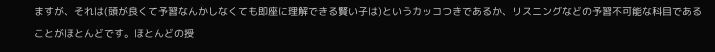ますが、それは(頭が良くて予習なんかしなくても即座に理解できる賢い子は)というカッコつきであるか、リスニングなどの予習不可能な科目であることがほとんどです。ほとんどの授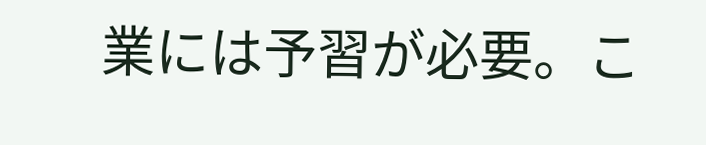業には予習が必要。こ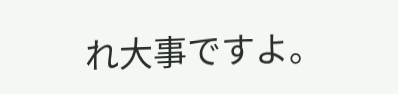れ大事ですよ。